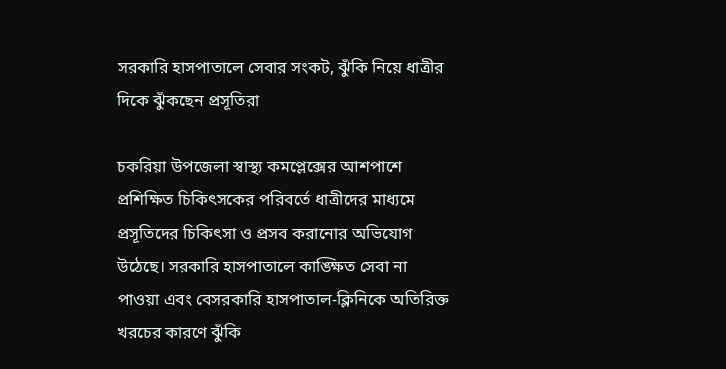সরকারি হাসপাতালে সেবার সংকট, ঝুঁকি নিয়ে ধাত্রীর দিকে ঝুঁকছেন প্রসূতিরা

চকরিয়া উপজেলা স্বাস্থ্য কমপ্লেক্সের আশপাশে প্রশিক্ষিত চিকিৎসকের পরিবর্তে ধাত্রীদের মাধ্যমে প্রসূতিদের চিকিৎসা ও প্রসব করানোর অভিযোগ উঠেছে। সরকারি হাসপাতালে কাঙ্ক্ষিত সেবা না পাওয়া এবং বেসরকারি হাসপাতাল-ক্লিনিকে অতিরিক্ত খরচের কারণে ঝুঁকি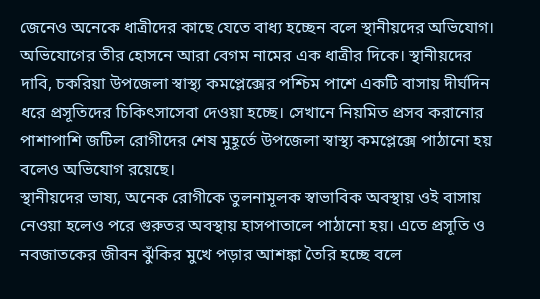জেনেও অনেকে ধাত্রীদের কাছে যেতে বাধ্য হচ্ছেন বলে স্থানীয়দের অভিযোগ।
অভিযোগের তীর হোসনে আরা বেগম নামের এক ধাত্রীর দিকে। স্থানীয়দের দাবি, চকরিয়া উপজেলা স্বাস্থ্য কমপ্লেক্সের পশ্চিম পাশে একটি বাসায় দীর্ঘদিন ধরে প্রসূতিদের চিকিৎসাসেবা দেওয়া হচ্ছে। সেখানে নিয়মিত প্রসব করানোর পাশাপাশি জটিল রোগীদের শেষ মুহূর্তে উপজেলা স্বাস্থ্য কমপ্লেক্সে পাঠানো হয় বলেও অভিযোগ রয়েছে।
স্থানীয়দের ভাষ্য, অনেক রোগীকে তুলনামূলক স্বাভাবিক অবস্থায় ওই বাসায় নেওয়া হলেও পরে গুরুতর অবস্থায় হাসপাতালে পাঠানো হয়। এতে প্রসূতি ও নবজাতকের জীবন ঝুঁকির মুখে পড়ার আশঙ্কা তৈরি হচ্ছে বলে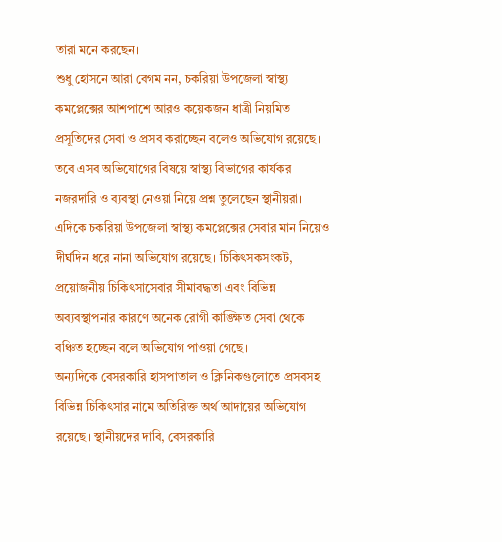তারা মনে করছেন।
শুধু হোসনে আরা বেগম নন, চকরিয়া উপজেলা স্বাস্থ্য কমপ্লেক্সের আশপাশে আরও কয়েকজন ধাত্রী নিয়মিত প্রসূতিদের সেবা ও প্রসব করাচ্ছেন বলেও অভিযোগ রয়েছে। তবে এসব অভিযোগের বিষয়ে স্বাস্থ্য বিভাগের কার্যকর নজরদারি ও ব্যবস্থা নেওয়া নিয়ে প্রশ্ন তুলেছেন স্থানীয়রা।
এদিকে চকরিয়া উপজেলা স্বাস্থ্য কমপ্লেক্সের সেবার মান নিয়েও দীর্ঘদিন ধরে নানা অভিযোগ রয়েছে। চিকিৎসকসংকট, প্রয়োজনীয় চিকিৎসাসেবার সীমাবদ্ধতা এবং বিভিন্ন অব্যবস্থাপনার কারণে অনেক রোগী কাঙ্ক্ষিত সেবা থেকে বঞ্চিত হচ্ছেন বলে অভিযোগ পাওয়া গেছে।
অন্যদিকে বেসরকারি হাসপাতাল ও ক্লিনিকগুলোতে প্রসবসহ বিভিন্ন চিকিৎসার নামে অতিরিক্ত অর্থ আদায়ের অভিযোগ রয়েছে। স্থানীয়দের দাবি, বেসরকারি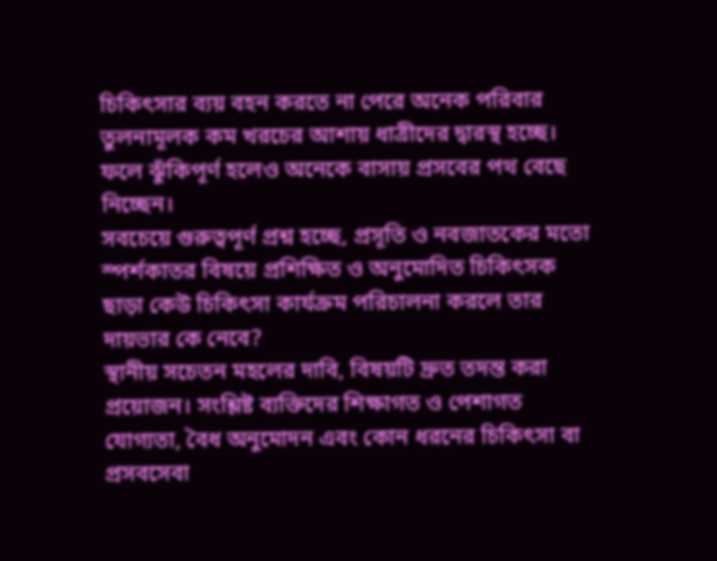চিকিৎসার ব্যয় বহন করতে না পেরে অনেক পরিবার তুলনামূলক কম খরচের আশায় ধাত্রীদের দ্বারস্থ হচ্ছে। ফলে ঝুঁকিপূর্ণ হলেও অনেকে বাসায় প্রসবের পথ বেছে নিচ্ছেন।
সবচেয়ে গুরুত্বপূর্ণ প্রশ্ন হচ্ছে, প্রসূতি ও নবজাতকের মতো স্পর্শকাতর বিষয়ে প্রশিক্ষিত ও অনুমোদিত চিকিৎসক ছাড়া কেউ চিকিৎসা কার্যক্রম পরিচালনা করলে তার দায়ভার কে নেবে?
স্থানীয় সচেতন মহলের দাবি, বিষয়টি দ্রুত তদন্ত করা প্রয়োজন। সংশ্লিষ্ট ব্যক্তিদের শিক্ষাগত ও পেশাগত যোগ্যতা, বৈধ অনুমোদন এবং কোন ধরনের চিকিৎসা বা প্রসবসেবা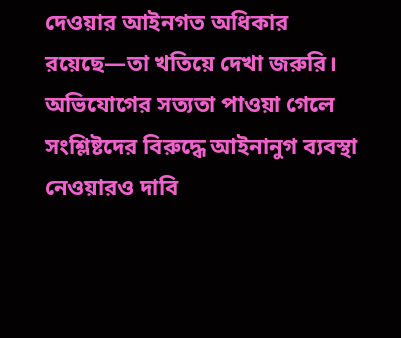দেওয়ার আইনগত অধিকার রয়েছে—তা খতিয়ে দেখা জরুরি। অভিযোগের সত্যতা পাওয়া গেলে সংশ্লিষ্টদের বিরুদ্ধে আইনানুগ ব্যবস্থা নেওয়ারও দাবি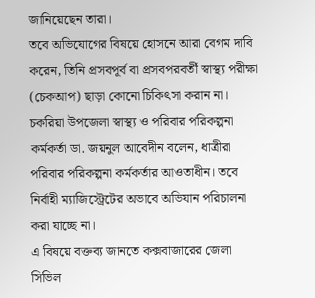জানিয়েছেন তারা।
তবে অভিযোগের বিষয়ে হোসনে আরা বেগম দাবি করেন, তিনি প্রসবপূর্ব বা প্রসবপরবর্তী স্বাস্থ্য পরীক্ষা (চেকআপ) ছাড়া কোনো চিকিৎসা করান না।
চকরিয়া উপজেলা স্বাস্থ্য ও পরিবার পরিকল্পনা কর্মকর্তা ডা. জয়নুল আবেদীন বলেন, ধাত্রীরা পরিবার পরিকল্পনা কর্মকর্তার আওতাধীন। তবে নির্বাহী ম্যাজিস্ট্রেটের অভাবে অভিযান পরিচালনা করা যাচ্ছে না।
এ বিষয়ে বক্তব্য জানতে কক্সবাজারের জেলা সিভিল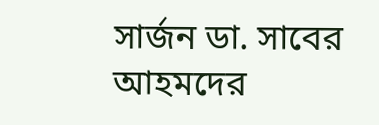সার্জন ডা. সাবের আহমদের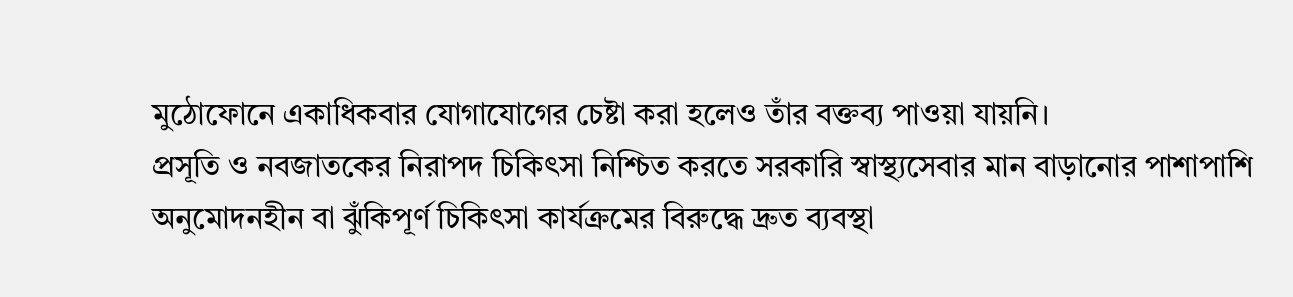মুঠোফোনে একাধিকবার যোগাযোগের চেষ্টা করা হলেও তাঁর বক্তব্য পাওয়া যায়নি।
প্রসূতি ও নবজাতকের নিরাপদ চিকিৎসা নিশ্চিত করতে সরকারি স্বাস্থ্যসেবার মান বাড়ানোর পাশাপাশি অনুমোদনহীন বা ঝুঁকিপূর্ণ চিকিৎসা কার্যক্রমের বিরুদ্ধে দ্রুত ব্যবস্থা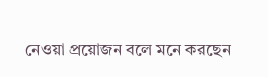নেওয়া প্রয়োজন বলে মনে করছেন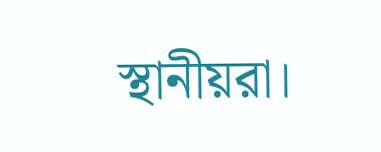স্থানীয়রা।